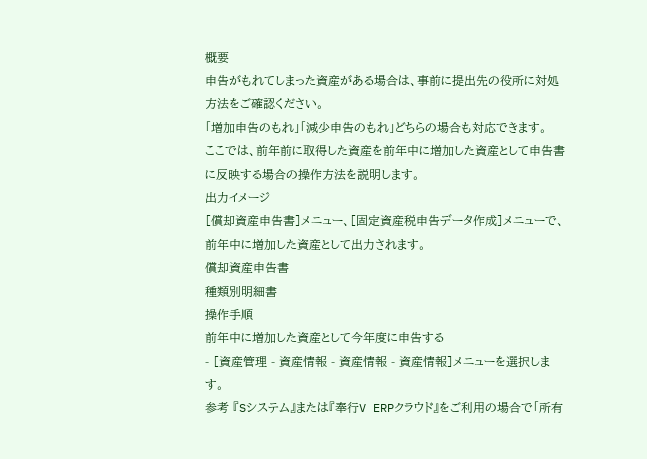概要
申告がもれてしまった資産がある場合は、事前に提出先の役所に対処方法をご確認ください。
「増加申告のもれ」「減少申告のもれ」どちらの場合も対応できます。
ここでは、前年前に取得した資産を前年中に増加した資産として申告書に反映する場合の操作方法を説明します。
出力イメージ
[償却資産申告書]メニュー、[固定資産税申告データ作成]メニューで、前年中に増加した資産として出力されます。
償却資産申告書
種類別明細書
操作手順
前年中に増加した資産として今年度に申告する
- [資産管理 - 資産情報 - 資産情報 - 資産情報]メニューを選択します。
参考 『Sシステム』または『奉行V ERPクラウド』をご利用の場合で「所有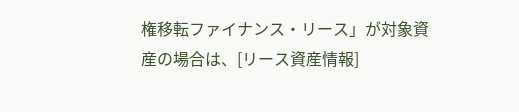権移転ファイナンス・リース」が対象資産の場合は、[リース資産情報]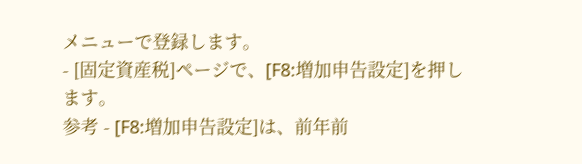メニューで登録します。
- [固定資産税]ページで、[F8:増加申告設定]を押します。
参考 - [F8:増加申告設定]は、前年前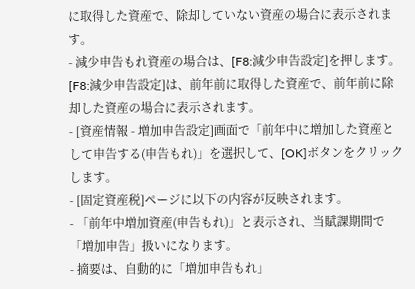に取得した資産で、除却していない資産の場合に表示されます。
- 減少申告もれ資産の場合は、[F8:減少申告設定]を押します。
[F8:減少申告設定]は、前年前に取得した資産で、前年前に除却した資産の場合に表示されます。
- [資産情報 - 増加申告設定]画面で「前年中に増加した資産として申告する(申告もれ)」を選択して、[OK]ボタンをクリックします。
- [固定資産税]ページに以下の内容が反映されます。
- 「前年中増加資産(申告もれ)」と表示され、当賦課期間で「増加申告」扱いになります。
- 摘要は、自動的に「増加申告もれ」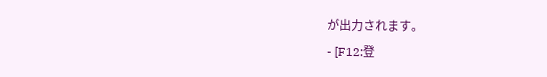が出力されます。
- [F12:登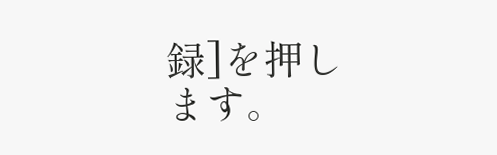録]を押します。